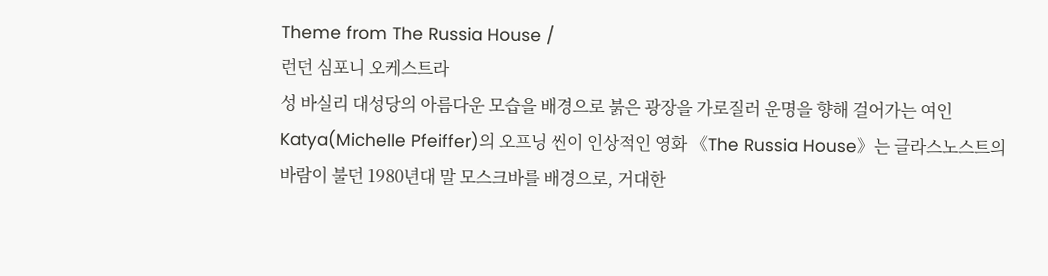Theme from The Russia House /
런던 심포니 오케스트라
성 바실리 대성당의 아름다운 모습을 배경으로 붉은 광장을 가로질러 운명을 향해 걸어가는 여인 Katya(Michelle Pfeiffer)의 오프닝 씬이 인상적인 영화 《The Russia House》는 글라스노스트의 바람이 불던 1980년대 말 모스크바를 배경으로, 거대한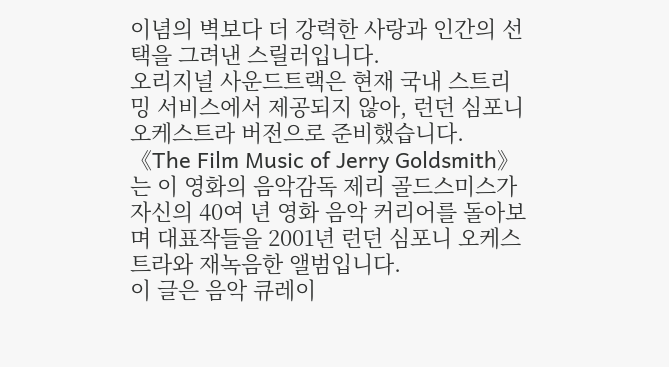이념의 벽보다 더 강력한 사랑과 인간의 선택을 그려낸 스릴러입니다.
오리지널 사운드트랙은 현재 국내 스트리밍 서비스에서 제공되지 않아, 런던 심포니 오케스트라 버전으로 준비했습니다. 《The Film Music of Jerry Goldsmith》는 이 영화의 음악감독 제리 골드스미스가 자신의 40여 년 영화 음악 커리어를 돌아보며 대표작들을 2001년 런던 심포니 오케스트라와 재녹음한 앨범입니다.
이 글은 음악 큐레이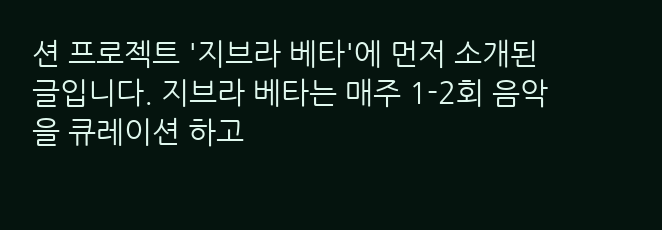션 프로젝트 '지브라 베타'에 먼저 소개된 글입니다. 지브라 베타는 매주 1-2회 음악을 큐레이션 하고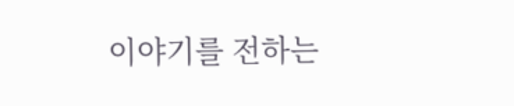이야기를 전하는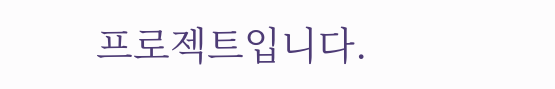프로젝트입니다.